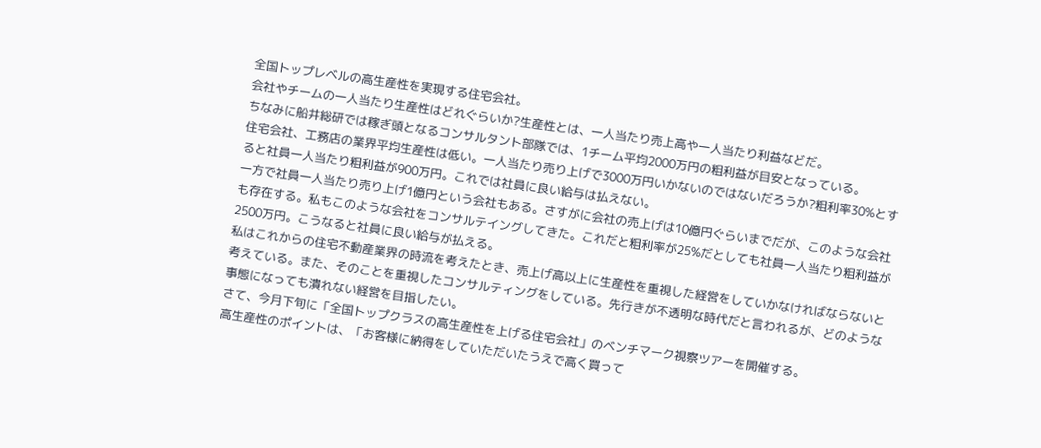全国トップレベルの高生産性を実現する住宅会社。
会社やチームの一人当たり生産性はどれぐらいか?生産性とは、一人当たり売上高や一人当たり利益などだ。
ちなみに船井総研では稼ぎ頭となるコンサルタント部隊では、1チーム平均2000万円の粗利益が目安となっている。
住宅会社、工務店の業界平均生産性は低い。一人当たり売り上げで3000万円いかないのではないだろうか?粗利率30%とすると社員一人当たり粗利益が900万円。これでは社員に良い給与は払えない。
一方で社員一人当たり売り上げ1億円という会社もある。さすがに会社の売上げは10億円ぐらいまでだが、このような会社も存在する。私もこのような会社をコンサルテイングしてきた。これだと粗利率が25%だとしても社員一人当たり粗利益が2500万円。こうなると社員に良い給与が払える。
私はこれからの住宅不動産業界の時流を考えたとき、売上げ高以上に生産性を重視した経営をしていかなければならないと考えている。また、そのことを重視したコンサルティングをしている。先行きが不透明な時代だと言われるが、どのような事態になっても潰れない経営を目指したい。
さて、今月下旬に「全国トップクラスの高生産性を上げる住宅会社」のベンチマーク視察ツアーを開催する。
高生産性のポイントは、「お客様に納得をしていただいたうえで高く買って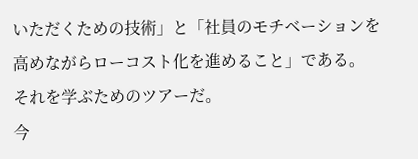いただくための技術」と「社員のモチベーションを高めながらローコスト化を進めること」である。
それを学ぶためのツアーだ。
今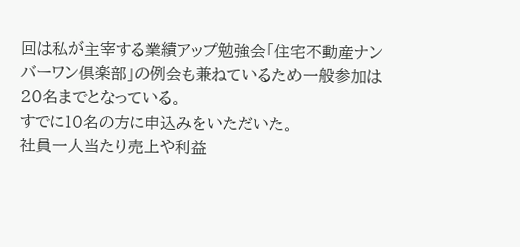回は私が主宰する業績アップ勉強会「住宅不動産ナンバーワン倶楽部」の例会も兼ねているため一般参加は20名までとなっている。
すでに10名の方に申込みをいただいた。
社員一人当たり売上や利益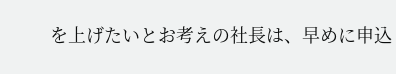を上げたいとお考えの社長は、早めに申込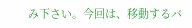み下さい。今回は、移動するバ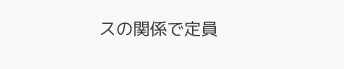スの関係で定員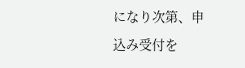になり次第、申込み受付を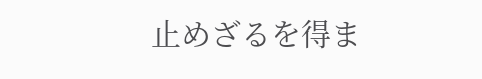止めざるを得ま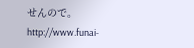せんので。
http://www.funai-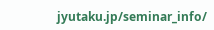jyutaku.jp/seminar_info/